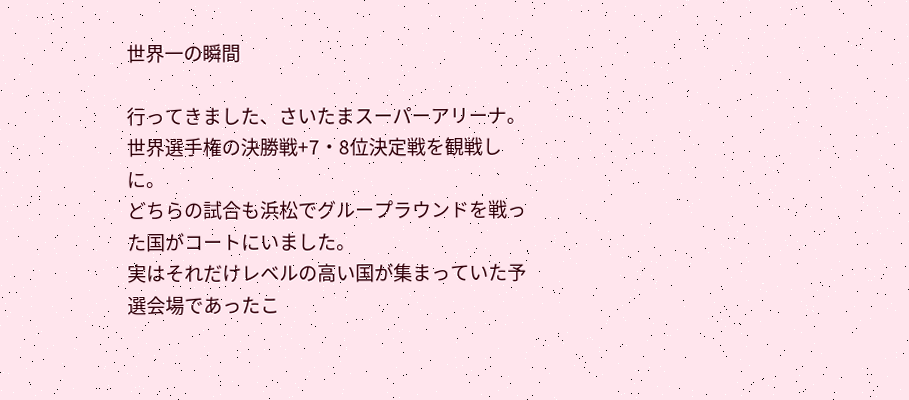世界一の瞬間

行ってきました、さいたまスーパーアリーナ。
世界選手権の決勝戦+7・8位決定戦を観戦しに。
どちらの試合も浜松でグループラウンドを戦った国がコートにいました。
実はそれだけレベルの高い国が集まっていた予選会場であったこ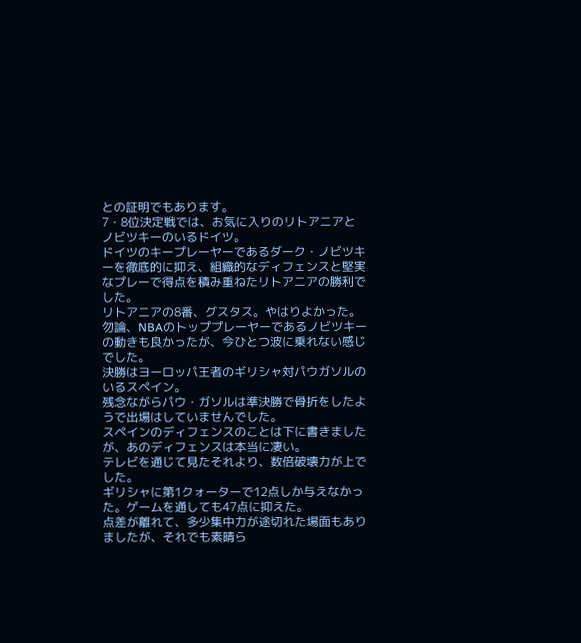との証明でもあります。
7・8位決定戦では、お気に入りのリトアニアとノビツキーのいるドイツ。
ドイツのキープレーヤーであるダーク・ノビツキーを徹底的に抑え、組織的なディフェンスと堅実なプレーで得点を積み重ねたリトアニアの勝利でした。
リトアニアの8番、グスタス。やはりよかった。
勿論、NBAのトッププレーヤーであるノビツキーの動きも良かったが、今ひとつ波に乗れない感じでした。
決勝はヨーロッパ王者のギリシャ対パウガソルのいるスペイン。
残念ながらパウ・ガソルは準決勝で骨折をしたようで出場はしていませんでした。
スペインのディフェンスのことは下に書きましたが、あのディフェンスは本当に凄い。
テレビを通じて見たそれより、数倍破壊力が上でした。
ギリシャに第1クォーターで12点しか与えなかった。ゲームを通しても47点に抑えた。
点差が離れて、多少集中力が途切れた場面もありましたが、それでも素晴ら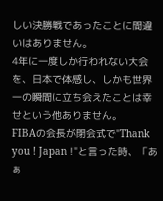しい決勝戦であったことに間違いはありません。
4年に一度しか行われない大会を、日本で体感し、しかも世界一の瞬間に立ち会えたことは幸せという他ありません。
FIBAの会長が閉会式で"Thank you ! Japan !"と言った時、「あぁ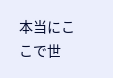本当にここで世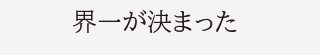界一が決まった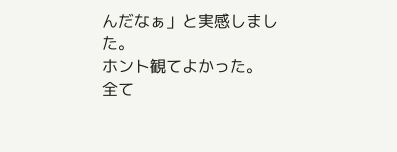んだなぁ」と実感しました。
ホント観てよかった。
全て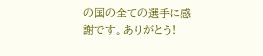の国の全ての選手に感謝です。ありがとう!